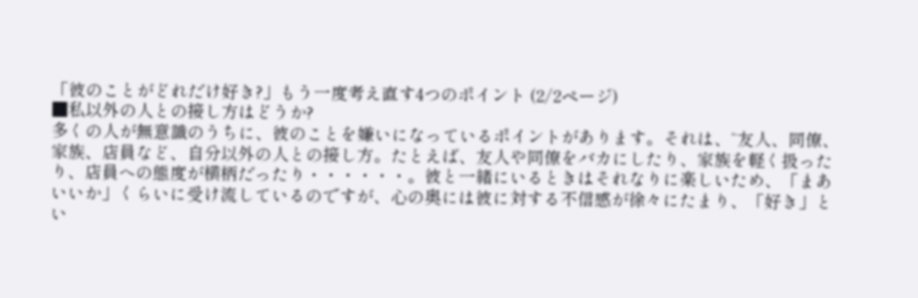「彼のことがどれだけ好き?」もう一度考え直す4つのポイント (2/2ページ)
■私以外の人との接し方はどうか?
多くの人が無意識のうちに、彼のことを嫌いになっているポイントがあります。それは、“友人、同僚、家族、店員など、自分以外の人との接し方。たとえば、友人や同僚をバカにしたり、家族を軽く扱ったり、店員への態度が横柄だったり・・・・・・。彼と一緒にいるときはそれなりに楽しいため、「まあいいか」くらいに受け流しているのですが、心の奥には彼に対する不信感が徐々にたまり、「好き」とい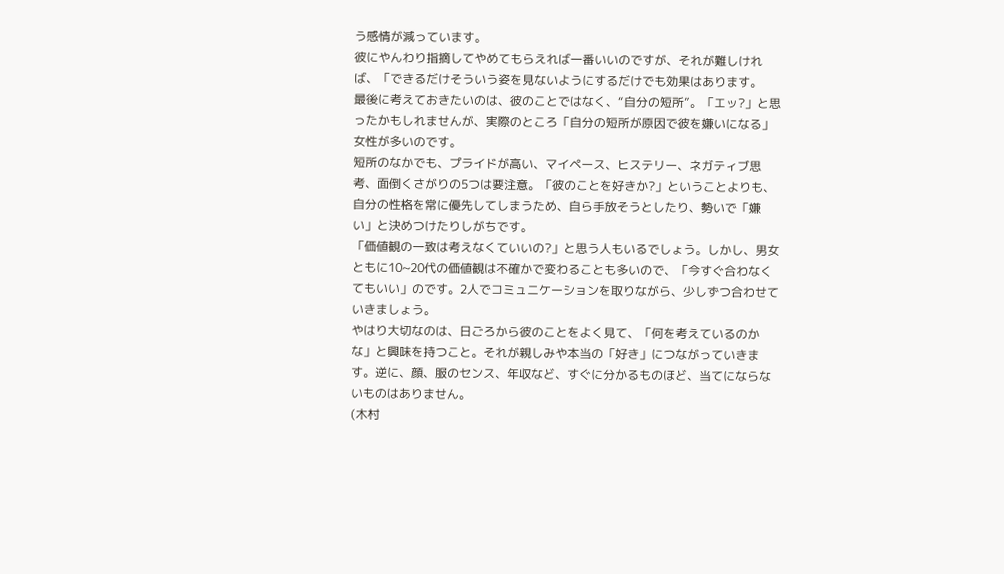う感情が減っています。
彼にやんわり指摘してやめてもらえれば一番いいのですが、それが難しければ、「できるだけそういう姿を見ないようにするだけでも効果はあります。
最後に考えておきたいのは、彼のことではなく、“自分の短所”。「エッ?」と思ったかもしれませんが、実際のところ「自分の短所が原因で彼を嫌いになる」女性が多いのです。
短所のなかでも、プライドが高い、マイペース、ヒステリー、ネガティブ思考、面倒くさがりの5つは要注意。「彼のことを好きか?」ということよりも、自分の性格を常に優先してしまうため、自ら手放そうとしたり、勢いで「嫌い」と決めつけたりしがちです。
「価値観の一致は考えなくていいの?」と思う人もいるでしょう。しかし、男女ともに10~20代の価値観は不確かで変わることも多いので、「今すぐ合わなくてもいい」のです。2人でコミュニケーションを取りながら、少しずつ合わせていきましょう。
やはり大切なのは、日ごろから彼のことをよく見て、「何を考えているのかな」と興味を持つこと。それが親しみや本当の「好き」につながっていきます。逆に、顔、服のセンス、年収など、すぐに分かるものほど、当てにならないものはありません。
(木村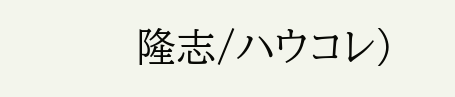隆志/ハウコレ)